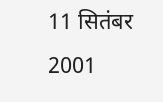11 सितंबर 2001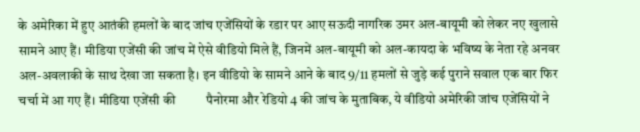के अमेरिका में हुए आतंकी हमलों के बाद जांच एजेंसियों के रडार पर आए सऊदी नागरिक उमर अल-बायूमी को लेकर नए खुलासे सामने आए हैं। मीडिया एजेंसी की जांच में ऐसे वीडियो मिले हैं, जिनमें अल-बायूमी को अल-कायदा के भविष्य के नेता रहे अनवर अल-अवलाकी के साथ देखा जा सकता है। इन वीडियो के सामने आने के बाद 9/11 हमलों से जुड़े कई पुराने सवाल एक बार फिर चर्चा में आ गए हैं। मीडिया एजेंसी की          पैनोरमा और रेडियो 4 की जांच के मुताबिक, ये वीडियो अमेरिकी जांच एजेंसियों ने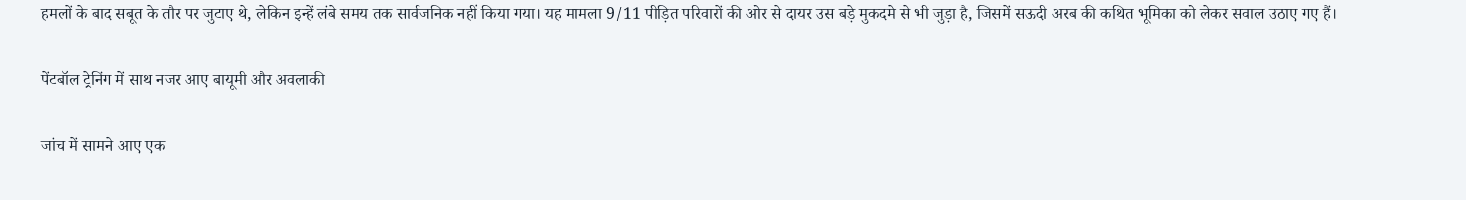हमलों के बाद सबूत के तौर पर जुटाए थे, लेकिन इन्हें लंबे समय तक सार्वजनिक नहीं किया गया। यह मामला 9/11 पीड़ित परिवारों की ओर से दायर उस बड़े मुकदमे से भी जुड़ा है, जिसमें सऊदी अरब की कथित भूमिका को लेकर सवाल उठाए गए हैं।

पेंटबॉल ट्रेनिंग में साथ नजर आए बायूमी और अवलाकी

जांच में सामने आए एक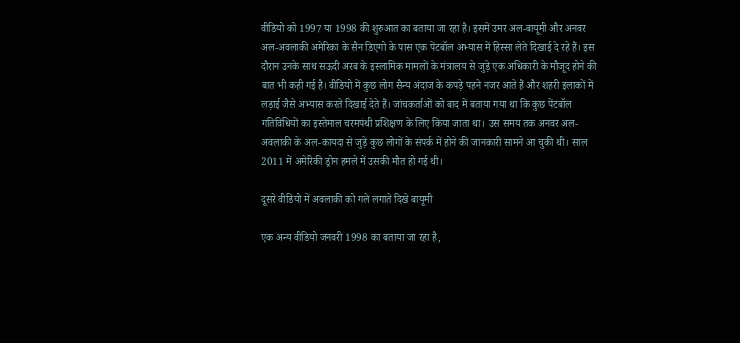वीडियो को 1997 या 1998 की शुरुआत का बताया जा रहा है। इसमें उमर अल-बायूमी और अनवर अल-अवलाकी अमेरिका के सैन डिएगो के पास एक पेंटबॉल अभ्यास में हिस्सा लेते दिखाई दे रहे हैं। इस दौरान उनके साथ सऊदी अरब के इस्लामिक मामलों के मंत्रालय से जुड़े एक अधिकारी के मौजूद होने की बात भी कही गई है। वीडियो में कुछ लोग सैन्य अंदाज के कपड़े पहने नजर आते हैं और शहरी इलाकों में लड़ाई जैसे अभ्यास करते दिखाई देते हैं। जांचकर्ताओं को बाद में बताया गया था कि कुछ पेंटबॉल गतिविधियों का इस्तेमाल चरमपंथी प्रशिक्षण के लिए किया जाता था। उस समय तक अनवर अल-अवलाकी के अल-कायदा से जुड़े कुछ लोगों के संपर्क में होने की जानकारी सामने आ चुकी थी। साल 2011 में अमेरिकी ड्रोन हमले में उसकी मौत हो गई थी।

दूसरे वीडियो में अवलाकी को गले लगाते दिखे बायूमी

एक अन्य वीडियो जनवरी 1998 का बताया जा रहा है,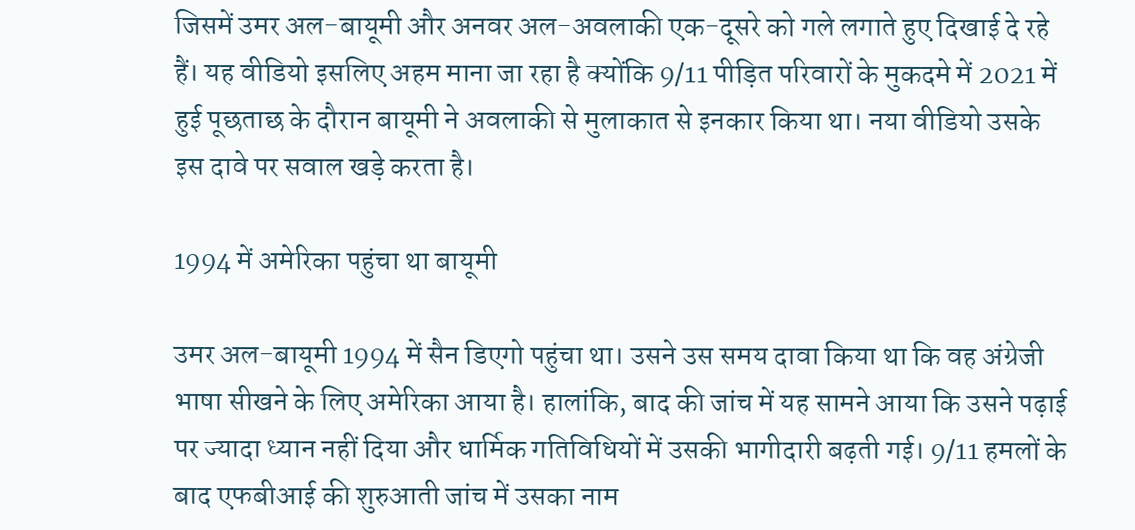जिसमें उमर अल-बायूमी और अनवर अल-अवलाकी एक-दूसरे को गले लगाते हुए दिखाई दे रहे हैं। यह वीडियो इसलिए अहम माना जा रहा है क्योंकि 9/11 पीड़ित परिवारों के मुकदमे में 2021 में हुई पूछताछ के दौरान बायूमी ने अवलाकी से मुलाकात से इनकार किया था। नया वीडियो उसके इस दावे पर सवाल खड़े करता है।

1994 में अमेरिका पहुंचा था बायूमी

उमर अल-बायूमी 1994 में सैन डिएगो पहुंचा था। उसने उस समय दावा किया था कि वह अंग्रेजी भाषा सीखने के लिए अमेरिका आया है। हालांकि, बाद की जांच में यह सामने आया कि उसने पढ़ाई पर ज्यादा ध्यान नहीं दिया और धार्मिक गतिविधियों में उसकी भागीदारी बढ़ती गई। 9/11 हमलों के बाद एफबीआई की शुरुआती जांच में उसका नाम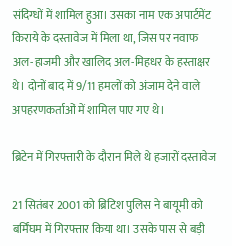संदिग्धों में शामिल हुआ। उसका नाम एक अपार्टमेंट किराये के दस्तावेज में मिला था, जिस पर नवाफ अल-हाजमी और खालिद अल-मिहधर के हस्ताक्षर थे। दोनों बाद में 9/11 हमलों को अंजाम देने वाले अपहरणकर्ताओं में शामिल पाए गए थे।

ब्रिटेन में गिरफ्तारी के दौरान मिले थे हजारों दस्तावेज

21 सितंबर 2001 को ब्रिटिश पुलिस ने बायूमी को बर्मिंघम में गिरफ्तार किया था। उसके पास से बड़ी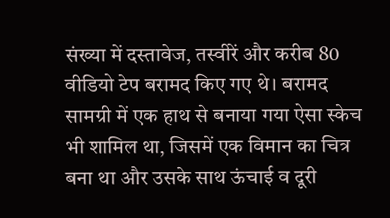संख्या में दस्तावेज, तस्वीरें और करीब 80 वीडियो टेप बरामद किए गए थे। बरामद सामग्री में एक हाथ से बनाया गया ऐसा स्केच भी शामिल था, जिसमें एक विमान का चित्र बना था और उसके साथ ऊंचाई व दूरी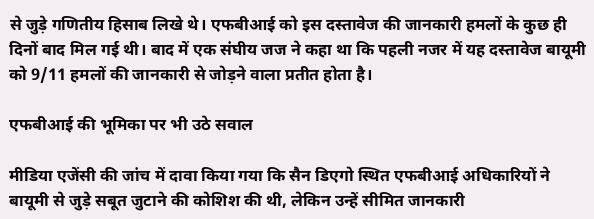से जुड़े गणितीय हिसाब लिखे थे। एफबीआई को इस दस्तावेज की जानकारी हमलों के कुछ ही दिनों बाद मिल गई थी। बाद में एक संघीय जज ने कहा था कि पहली नजर में यह दस्तावेज बायूमी को 9/11 हमलों की जानकारी से जोड़ने वाला प्रतीत होता है।

एफबीआई की भूमिका पर भी उठे सवाल

मीडिया एजेंसी की जांच में दावा किया गया कि सैन डिएगो स्थित एफबीआई अधिकारियों ने बायूमी से जुड़े सबूत जुटाने की कोशिश की थी, लेकिन उन्हें सीमित जानकारी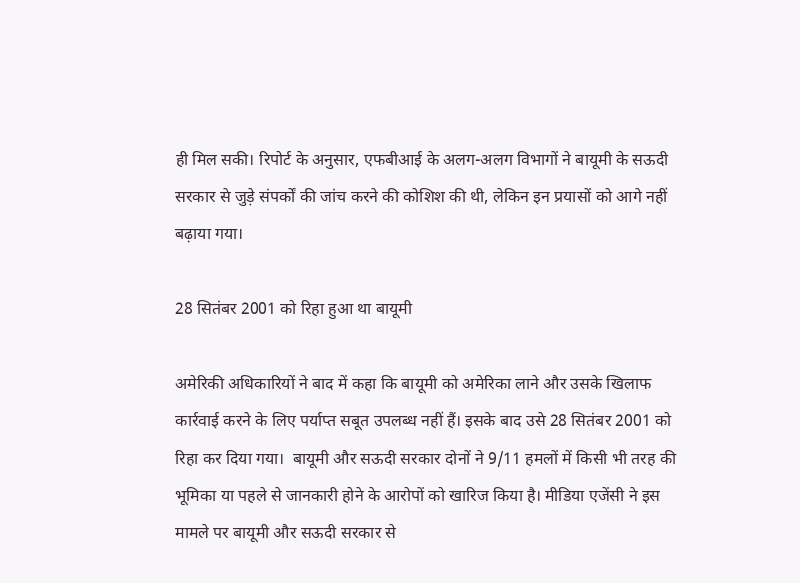ही मिल सकी। रिपोर्ट के अनुसार, एफबीआई के अलग-अलग विभागों ने बायूमी के सऊदी सरकार से जुड़े संपर्कों की जांच करने की कोशिश की थी, लेकिन इन प्रयासों को आगे नहीं बढ़ाया गया।

28 सितंबर 2001 को रिहा हुआ था बायूमी

अमेरिकी अधिकारियों ने बाद में कहा कि बायूमी को अमेरिका लाने और उसके खिलाफ कार्रवाई करने के लिए पर्याप्त सबूत उपलब्ध नहीं हैं। इसके बाद उसे 28 सितंबर 2001 को रिहा कर दिया गया।  बायूमी और सऊदी सरकार दोनों ने 9/11 हमलों में किसी भी तरह की भूमिका या पहले से जानकारी होने के आरोपों को खारिज किया है। मीडिया एजेंसी ने इस मामले पर बायूमी और सऊदी सरकार से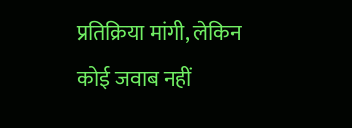प्रतिक्रिया मांगी, लेकिन कोई जवाब नहीं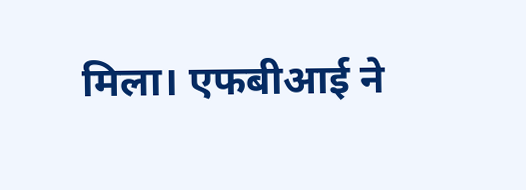मिला। एफबीआई ने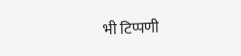भी टिप्पणी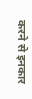करने से इनकार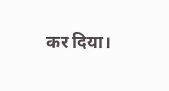कर दिया।